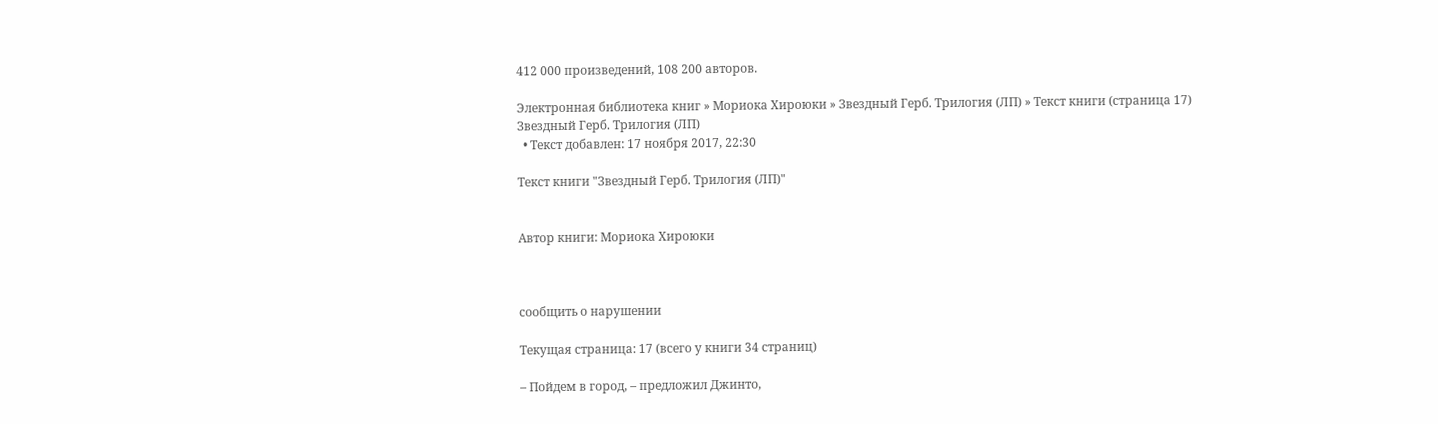412 000 произведений, 108 200 авторов.

Электронная библиотека книг » Мориока Хироюки » Звездный Герб. Трилогия (ЛП) » Текст книги (страница 17)
Звездный Герб. Трилогия (ЛП)
  • Текст добавлен: 17 ноября 2017, 22:30

Текст книги "Звездный Герб. Трилогия (ЛП)"


Автор книги: Мориока Хироюки



сообщить о нарушении

Текущая страница: 17 (всего у книги 34 страниц)

– Пойдем в город, – предложил Джинто,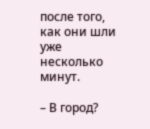после того, как они шли уже несколько минут.

– В город?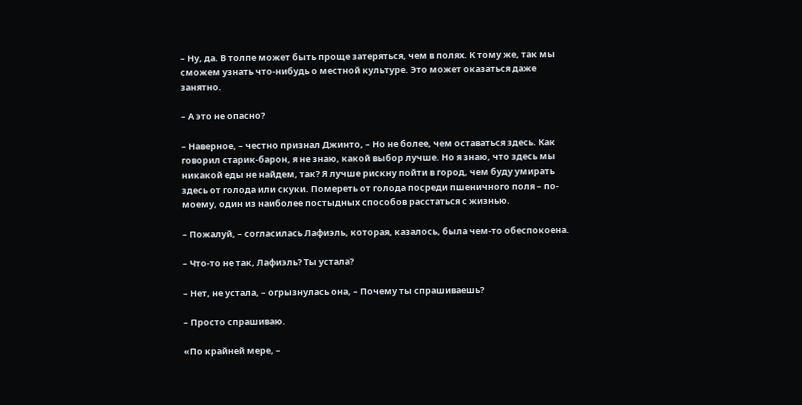– Ну, да. В толпе может быть проще затеряться, чем в полях. К тому же, так мы сможем узнать что-нибудь о местной культуре. Это может оказаться даже занятно.

– А это не опасно?

– Наверное, – честно признал Джинто, – Но не более, чем оставаться здесь. Как говорил старик-барон, я не знаю, какой выбор лучше. Но я знаю, что здесь мы никакой еды не найдем, так? Я лучше рискну пойти в город, чем буду умирать здесь от голода или скуки. Помереть от голода посреди пшеничного поля – по-моему, один из наиболее постыдных способов расстаться с жизнью.

– Пожалуй, – согласилась Лафиэль, которая, казалось, была чем-то обеспокоена.

– Что-то не так, Лафиэль? Ты устала?

– Нет, не устала, – огрызнулась она, – Почему ты спрашиваешь?

– Просто спрашиваю.

«По крайней мере, –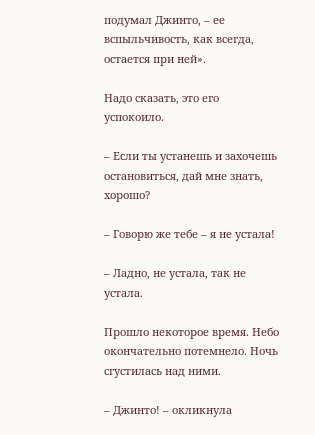подумал Джинто, – ее вспыльчивость, как всегда, остается при ней».

Надо сказать, это его успокоило.

– Если ты устанешь и захочешь остановиться, дай мне знать, хорошо?

– Говорю же тебе – я не устала!

– Ладно, не устала, так не устала.

Прошло некоторое время. Небо окончательно потемнело. Ночь сгустилась над ними.

– Джинто! – окликнула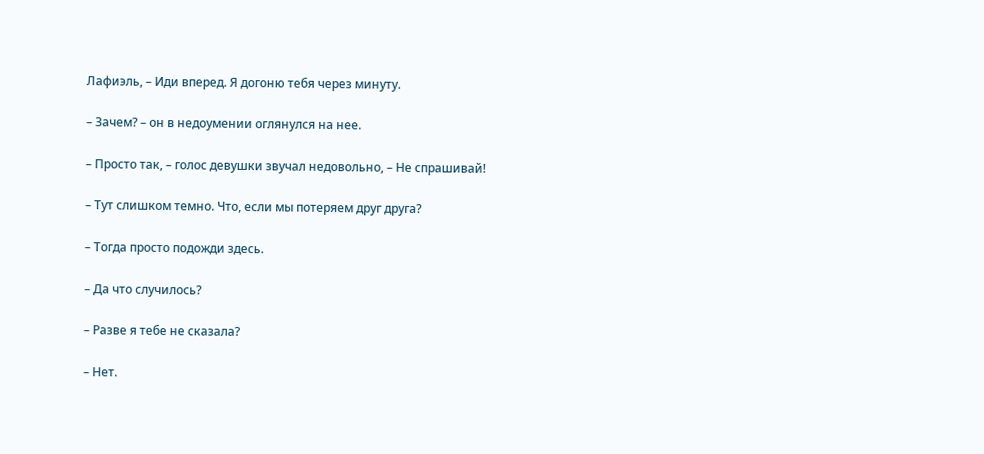Лафиэль, – Иди вперед. Я догоню тебя через минуту.

– Зачем? – он в недоумении оглянулся на нее.

– Просто так, – голос девушки звучал недовольно, – Не спрашивай!

– Тут слишком темно. Что, если мы потеряем друг друга?

– Тогда просто подожди здесь.

– Да что случилось?

– Разве я тебе не сказала?

– Нет.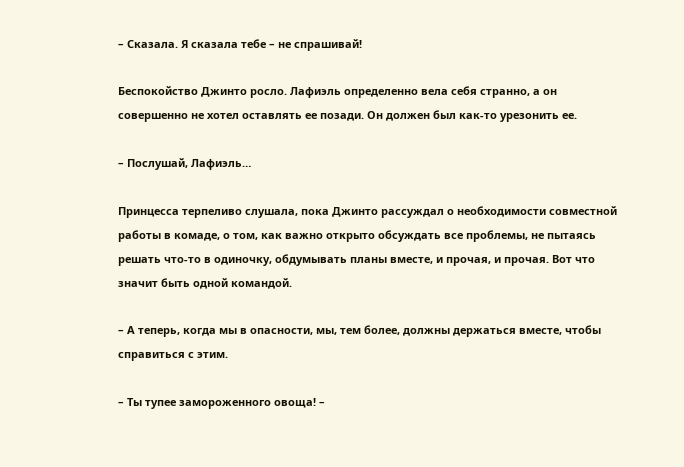– Сказала. Я сказала тебе – не спрашивай!

Беспокойство Джинто росло. Лафиэль определенно вела себя странно, а он совершенно не хотел оставлять ее позади. Он должен был как-то урезонить ее.

– Послушай, Лафиэль…

Принцесса терпеливо слушала, пока Джинто рассуждал о необходимости совместной работы в комаде, о том, как важно открыто обсуждать все проблемы, не пытаясь решать что-то в одиночку, обдумывать планы вместе, и прочая, и прочая. Вот что значит быть одной командой.

– А теперь, когда мы в опасности, мы, тем более, должны держаться вместе, чтобы справиться с этим.

– Ты тупее замороженного овоща! –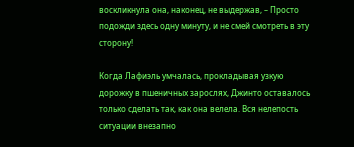воскликнула она, наконец, не выдержав, – Просто подожди здесь одну минуту, и не смей смотреть в эту сторону!

Когда Лафиэль умчалась, прокладывая узкую дорожку в пшеничных зарослях, Джинто оставалось только сделать так, как она велела. Вся нелепость ситуации внезапно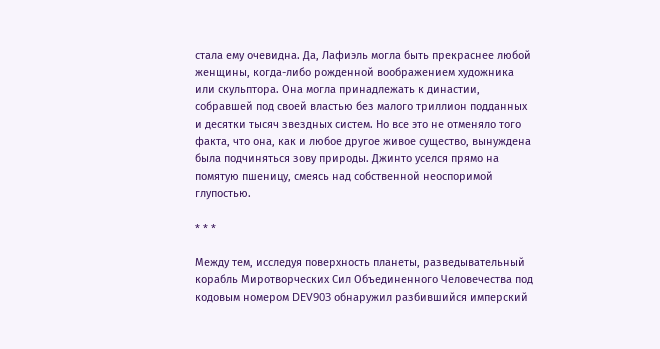стала ему очевидна. Да, Лафиэль могла быть прекраснее любой женщины, когда-либо рожденной воображением художника или скульптора. Она могла принадлежать к династии, собравшей под своей властью без малого триллион подданных и десятки тысяч звездных систем. Но все это не отменяло того факта, что она, как и любое другое живое существо, вынуждена была подчиняться зову природы. Джинто уселся прямо на помятую пшеницу, смеясь над собственной неоспоримой глупостью.

* * *

Между тем, исследуя поверхность планеты, разведывательный корабль Миротворческих Сил Объединенного Человечества под кодовым номером DEV903 обнаружил разбившийся имперский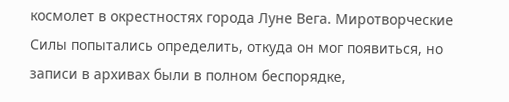космолет в окрестностях города Луне Вега. Миротворческие Силы попытались определить, откуда он мог появиться, но записи в архивах были в полном беспорядке,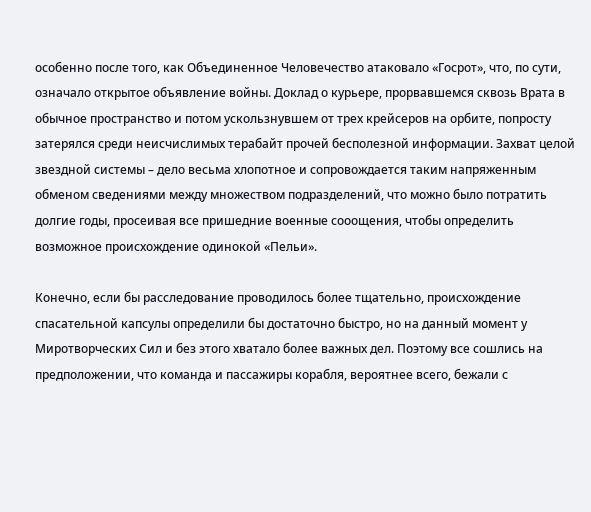особенно после того, как Объединенное Человечество атаковало «Госрот», что, по сути, означало открытое объявление войны. Доклад о курьере, прорвавшемся сквозь Врата в обычное пространство и потом ускользнувшем от трех крейсеров на орбите, попросту затерялся среди неисчислимых терабайт прочей бесполезной информации. Захват целой звездной системы – дело весьма хлопотное и сопровождается таким напряженным обменом сведениями между множеством подразделений, что можно было потратить долгие годы, просеивая все пришедние военные сооощения, чтобы определить возможное происхождение одинокой «Пельи».

Конечно, если бы расследование проводилось более тщательно, происхождение спасательной капсулы определили бы достаточно быстро, но на данный момент у Миротворческих Сил и без этого хватало более важных дел. Поэтому все сошлись на предположении, что команда и пассажиры корабля, вероятнее всего, бежали с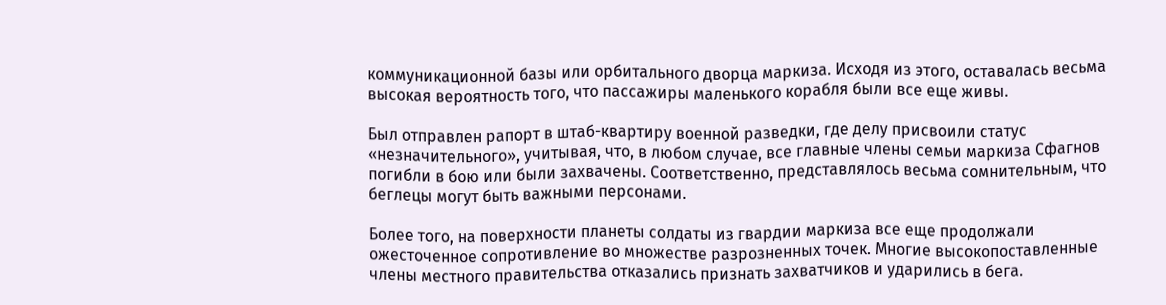коммуникационной базы или орбитального дворца маркиза. Исходя из этого, оставалась весьма высокая вероятность того, что пассажиры маленького корабля были все еще живы.

Был отправлен рапорт в штаб-квартиру военной разведки, где делу присвоили статус «незначительного», учитывая, что, в любом случае, все главные члены семьи маркиза Сфагнов погибли в бою или были захвачены. Соответственно, представлялось весьма сомнительным, что беглецы могут быть важными персонами.

Более того, на поверхности планеты солдаты из гвардии маркиза все еще продолжали ожесточенное сопротивление во множестве разрозненных точек. Многие высокопоставленные члены местного правительства отказались признать захватчиков и ударились в бега.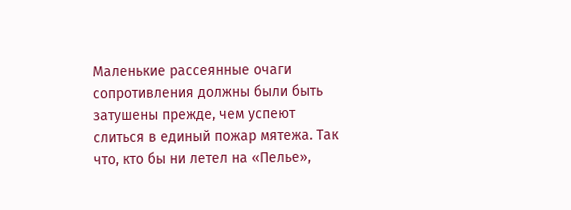Маленькие рассеянные очаги сопротивления должны были быть затушены прежде, чем успеют слиться в единый пожар мятежа. Так что, кто бы ни летел на «Пелье»,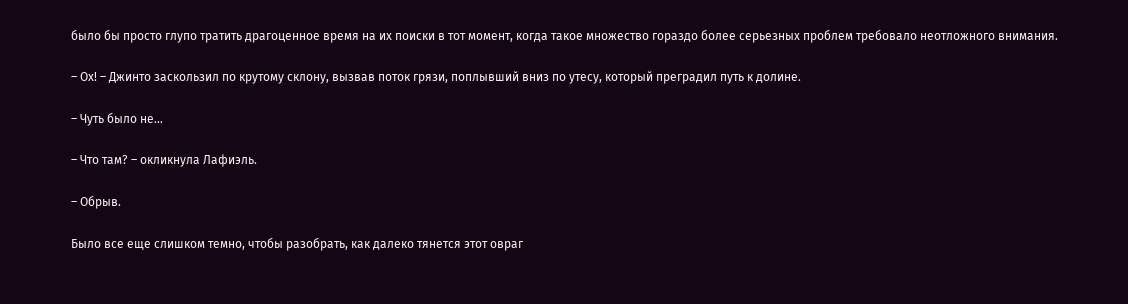было бы просто глупо тратить драгоценное время на их поиски в тот момент, когда такое множество гораздо более серьезных проблем требовало неотложного внимания.

– Ох! – Джинто заскользил по крутому склону, вызвав поток грязи, поплывший вниз по утесу, который преградил путь к долине.

– Чуть было не…

– Что там? – окликнула Лафиэль.

– Обрыв.

Было все еще слишком темно, чтобы разобрать, как далеко тянется этот овраг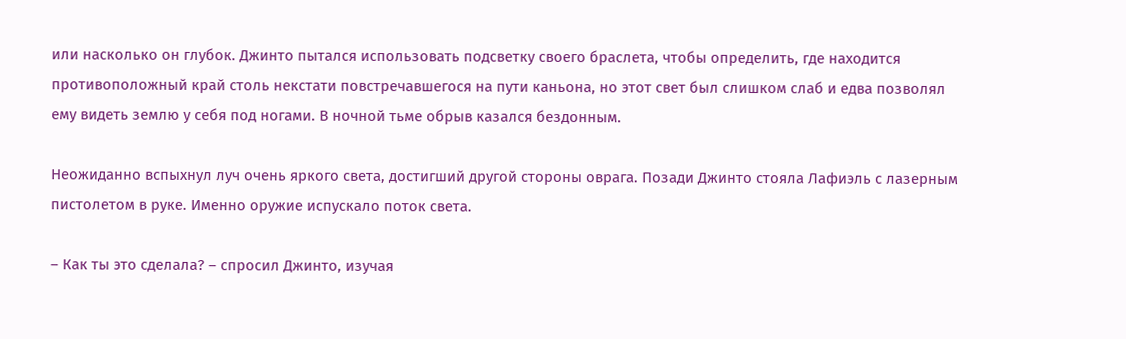или насколько он глубок. Джинто пытался использовать подсветку своего браслета, чтобы определить, где находится противоположный край столь некстати повстречавшегося на пути каньона, но этот свет был слишком слаб и едва позволял ему видеть землю у себя под ногами. В ночной тьме обрыв казался бездонным.

Неожиданно вспыхнул луч очень яркого света, достигший другой стороны оврага. Позади Джинто стояла Лафиэль с лазерным пистолетом в руке. Именно оружие испускало поток света.

– Как ты это сделала? – спросил Джинто, изучая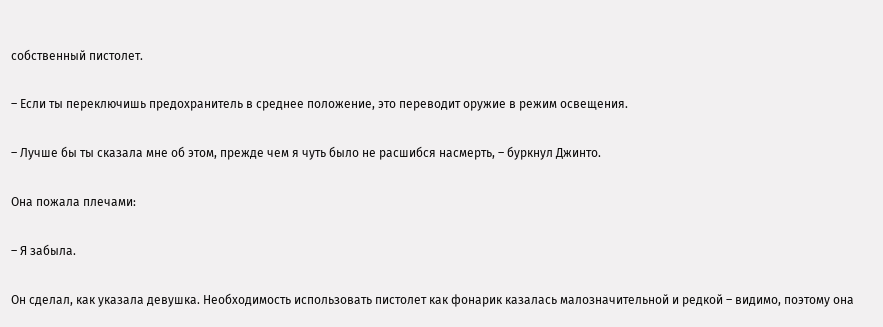собственный пистолет.

– Если ты переключишь предохранитель в среднее положение, это переводит оружие в режим освещения.

– Лучше бы ты сказала мне об этом, прежде чем я чуть было не расшибся насмерть, – буркнул Джинто.

Она пожала плечами:

– Я забыла.

Он сделал, как указала девушка. Необходимость использовать пистолет как фонарик казалась малозначительной и редкой – видимо, поэтому она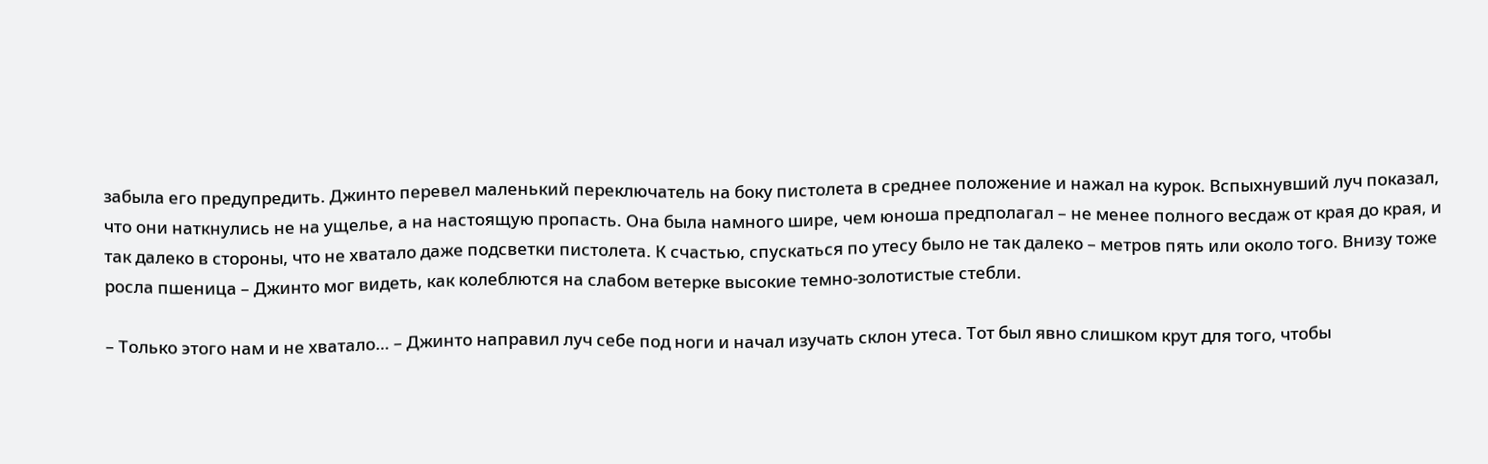забыла его предупредить. Джинто перевел маленький переключатель на боку пистолета в среднее положение и нажал на курок. Вспыхнувший луч показал, что они наткнулись не на ущелье, а на настоящую пропасть. Она была намного шире, чем юноша предполагал – не менее полного весдаж от края до края, и так далеко в стороны, что не хватало даже подсветки пистолета. К счастью, спускаться по утесу было не так далеко – метров пять или около того. Внизу тоже росла пшеница – Джинто мог видеть, как колеблются на слабом ветерке высокие темно-золотистые стебли.

– Только этого нам и не хватало… – Джинто направил луч себе под ноги и начал изучать склон утеса. Тот был явно слишком крут для того, чтобы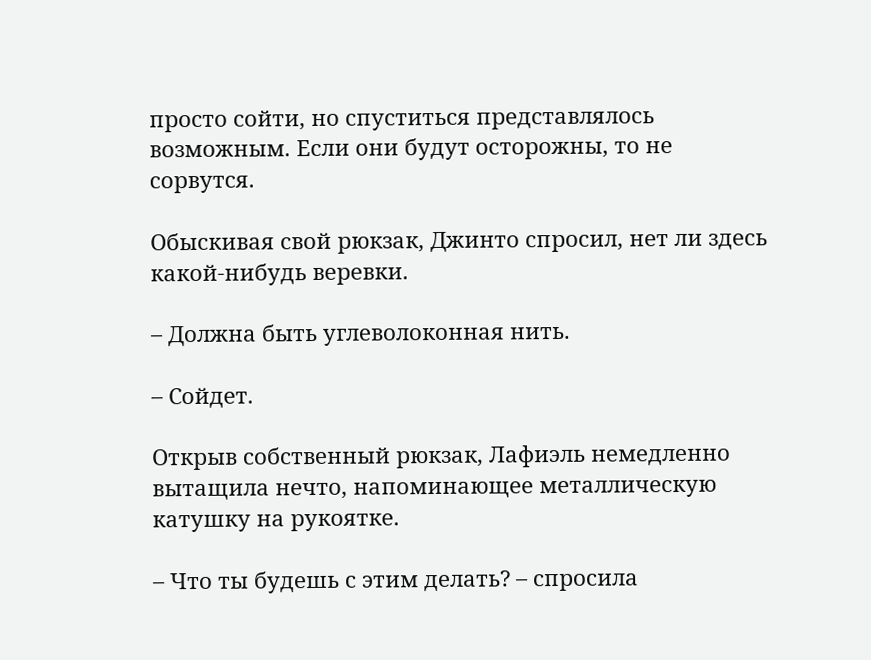просто сойти, но спуститься представлялось возможным. Если они будут осторожны, то не сорвутся.

Обыскивая свой рюкзак, Джинто спросил, нет ли здесь какой-нибудь веревки.

– Должна быть углеволоконная нить.

– Сойдет.

Открыв собственный рюкзак, Лафиэль немедленно вытащила нечто, напоминающее металлическую катушку на рукоятке.

– Что ты будешь с этим делать? – спросила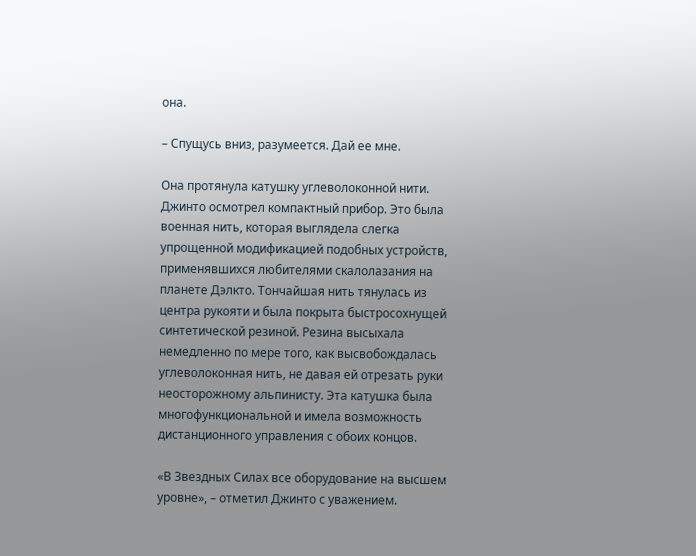она.

– Спущусь вниз, разумеется. Дай ее мне.

Она протянула катушку углеволоконной нити. Джинто осмотрел компактный прибор. Это была военная нить, которая выглядела слегка упрощенной модификацией подобных устройств, применявшихся любителями скалолазания на планете Дэлкто. Тончайшая нить тянулась из центра рукояти и была покрыта быстросохнущей синтетической резиной. Резина высыхала немедленно по мере того, как высвобождалась углеволоконная нить, не давая ей отрезать руки неосторожному альпинисту. Эта катушка была многофункциональной и имела возможность дистанционного управления с обоих концов.

«В Звездных Силах все оборудование на высшем уровне», – отметил Джинто с уважением.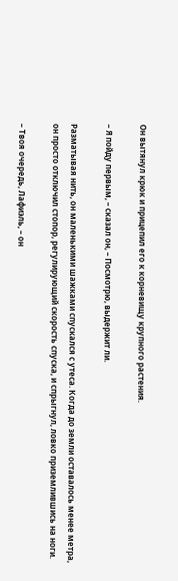Он вытянул крюк и прицепил его к корневищу крупного растения.

– Я пойду первым, – сказал он, – Посмотрю, выдержит ли.

Разматывая нить, он маленькими шажками спускался с утеса. Когда до земли оставалось менее метра, он просто отключил стопор, регулирующий скорость спуска, и спрыгнул, ловко приземлившись на ноги.

– Твоя очередь, Лафиэль, – он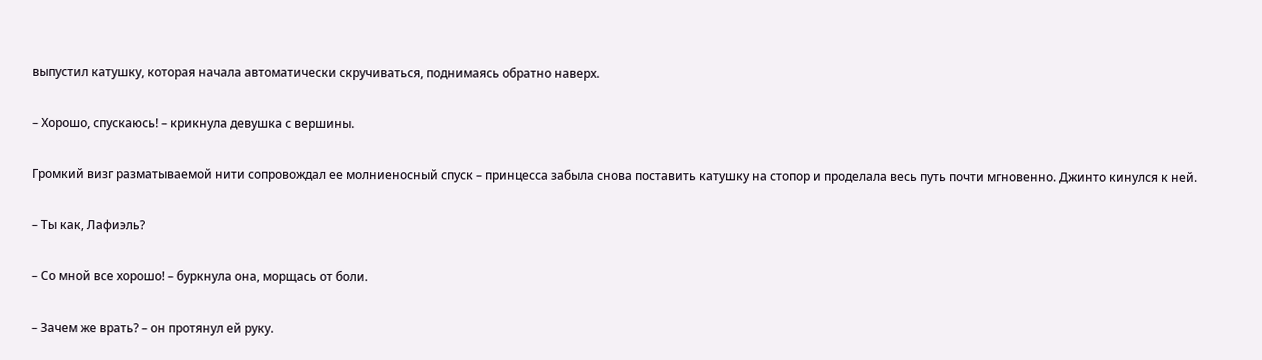выпустил катушку, которая начала автоматически скручиваться, поднимаясь обратно наверх.

– Хорошо, спускаюсь! – крикнула девушка с вершины.

Громкий визг разматываемой нити сопровождал ее молниеносный спуск – принцесса забыла снова поставить катушку на стопор и проделала весь путь почти мгновенно. Джинто кинулся к ней.

– Ты как, Лафиэль?

– Со мной все хорошо! – буркнула она, морщась от боли.

– Зачем же врать? – он протянул ей руку.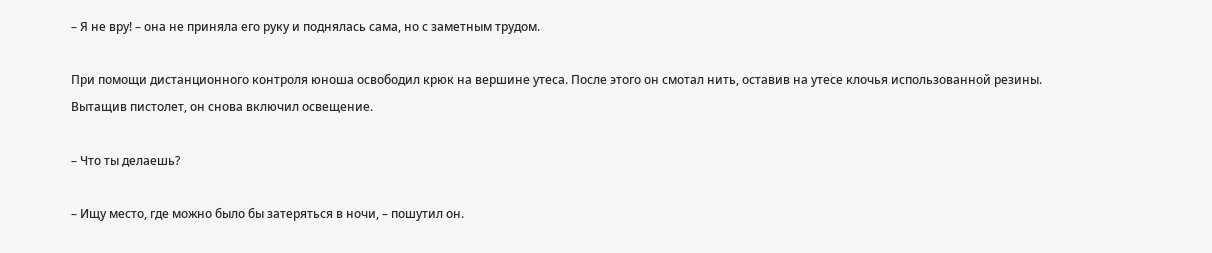– Я не вру! – она не приняла его руку и поднялась сама, но с заметным трудом.

При помощи дистанционного контроля юноша освободил крюк на вершине утеса. После этого он смотал нить, оставив на утесе клочья использованной резины. Вытащив пистолет, он снова включил освещение.

– Что ты делаешь?

– Ищу место, где можно было бы затеряться в ночи, – пошутил он.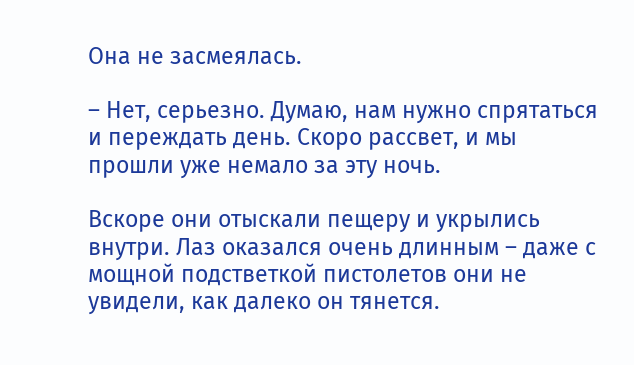Она не засмеялась.

– Нет, серьезно. Думаю, нам нужно спрятаться и переждать день. Скоро рассвет, и мы прошли уже немало за эту ночь.

Вскоре они отыскали пещеру и укрылись внутри. Лаз оказался очень длинным – даже с мощной подстветкой пистолетов они не увидели, как далеко он тянется.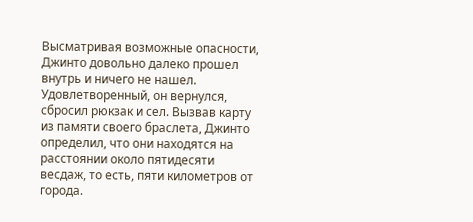Высматривая возможные опасности, Джинто довольно далеко прошел внутрь и ничего не нашел. Удовлетворенный, он вернулся, сбросил рюкзак и сел. Вызвав карту из памяти своего браслета, Джинто определил, что они находятся на расстоянии около пятидесяти весдаж, то есть, пяти километров от города.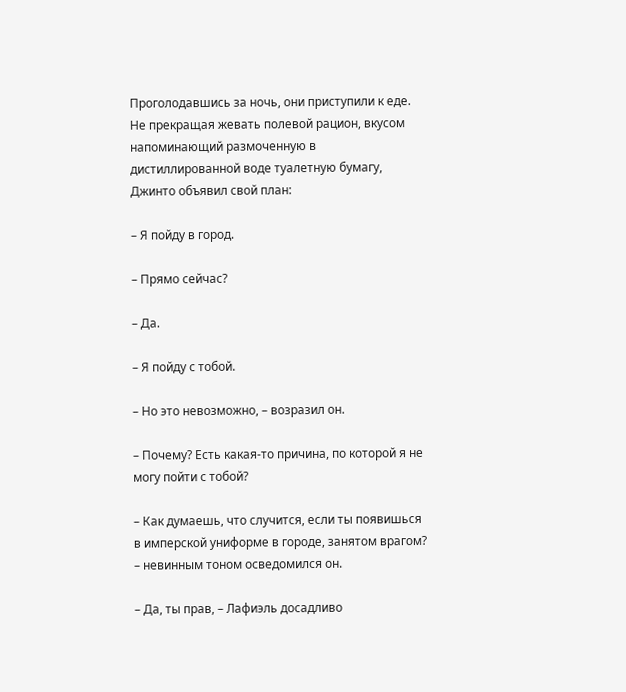Проголодавшись за ночь, они приступили к еде. Не прекращая жевать полевой рацион, вкусом напоминающий размоченную в дистиллированной воде туалетную бумагу, Джинто объявил свой план:

– Я пойду в город.

– Прямо сейчас?

– Да.

– Я пойду с тобой.

– Но это невозможно, – возразил он.

– Почему? Есть какая-то причина, по которой я не могу пойти с тобой?

– Как думаешь, что случится, если ты появишься в имперской униформе в городе, занятом врагом? – невинным тоном осведомился он.

– Да, ты прав, – Лафиэль досадливо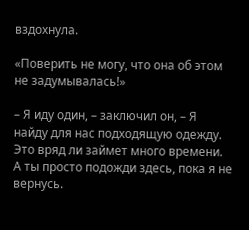вздохнула.

«Поверить не могу, что она об этом не задумывалась!»

– Я иду один, – заключил он, – Я найду для нас подходящую одежду. Это вряд ли займет много времени. А ты просто подожди здесь, пока я не вернусь.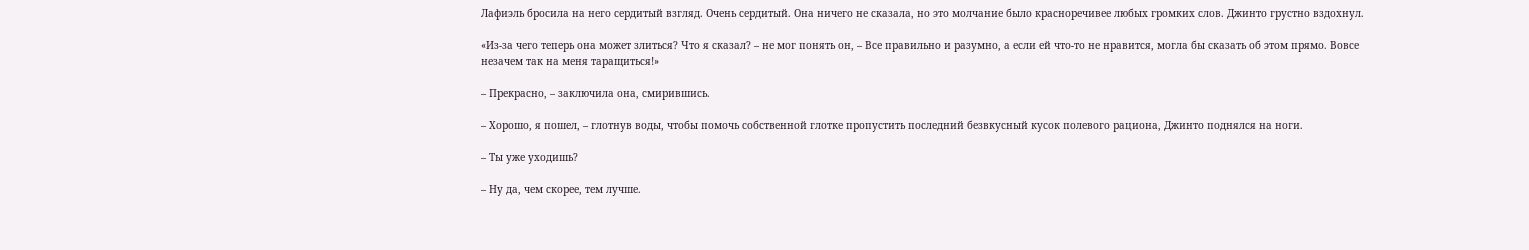Лафиэль бросила на него сердитый взгляд. Очень сердитый. Она ничего не сказала, но это молчание было красноречивее любых громких слов. Джинто грустно вздохнул.

«Из-за чего теперь она может злиться? Что я сказал? – не мог понять он, – Все правильно и разумно, а если ей что-то не нравится, могла бы сказать об этом прямо. Вовсе незачем так на меня таращиться!»

– Прекрасно, – заключила она, смирившись.

– Хорошо, я пошел, – глотнув воды, чтобы помочь собственной глотке пропустить последний безвкусный кусок полевого рациона, Джинто поднялся на ноги.

– Ты уже уходишь?

– Ну да, чем скорее, тем лучше.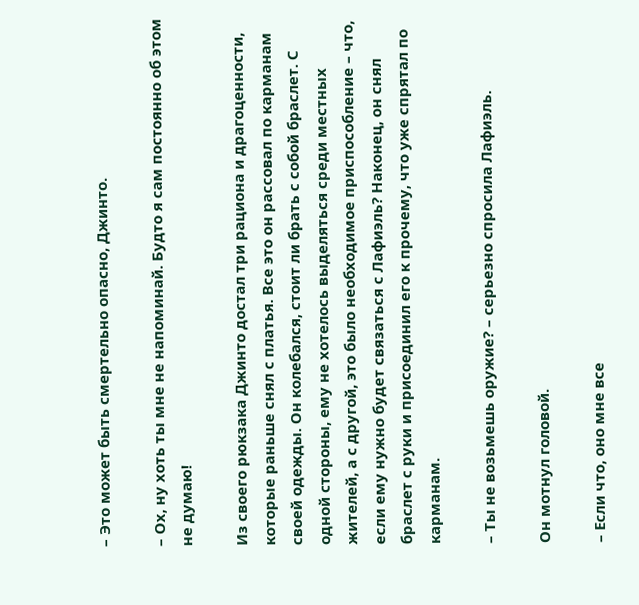– Это может быть смертельно опасно, Джинто.

– Ох, ну хоть ты мне не напоминай. Будто я сам постоянно об этом не думаю!

Из своего рюкзака Джинто достал три рациона и драгоценности, которые раньше снял с платья. Все это он рассовал по карманам своей одежды. Он колебался, стоит ли брать с собой браслет. С одной стороны, ему не хотелось выделяться среди местных жителей, а с другой, это было необходимое приспособление – что, если ему нужно будет связаться с Лафиэль? Наконец, он снял браслет с руки и присоединил его к прочему, что уже спрятал по карманам.

– Ты не возьмешь оружие? – серьезно спросила Лафиэль.

Он мотнул головой.

– Если что, оно мне все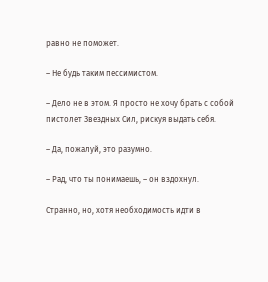равно не поможет.

– Не будь таким пессимистом.

– Дело не в этом. Я просто не хочу брать с собой пистолет Звездных Сил, рискуя выдать себя.

– Да, пожалуй, это разумно.

– Рад, что ты понимаешь, – он вздохнул.

Странно, но, хотя необходимость идти в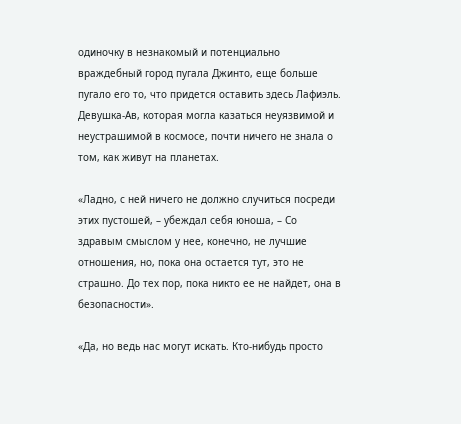одиночку в незнакомый и потенциально враждебный город пугала Джинто, еще больше пугало его то, что придется оставить здесь Лафиэль. Девушка-Ав, которая могла казаться неуязвимой и неустрашимой в космосе, почти ничего не знала о том, как живут на планетах.

«Ладно, с ней ничего не должно случиться посреди этих пустошей, – убеждал себя юноша, – Со здравым смыслом у нее, конечно, не лучшие отношения, но, пока она остается тут, это не страшно. До тех пор, пока никто ее не найдет, она в безопасности».

«Да, но ведь нас могут искать. Кто-нибудь просто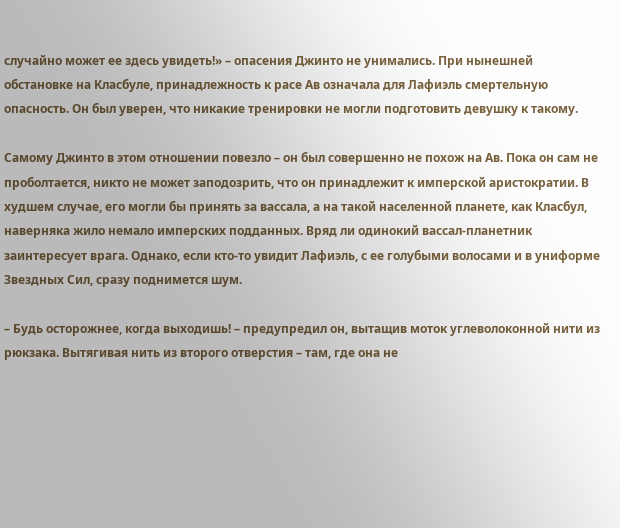случайно может ее здесь увидеть!» – опасения Джинто не унимались. При нынешней обстановке на Класбуле, принадлежность к расе Ав означала для Лафиэль смертельную опасность. Он был уверен, что никакие тренировки не могли подготовить девушку к такому.

Самому Джинто в этом отношении повезло – он был совершенно не похож на Ав. Пока он сам не проболтается, никто не может заподозрить, что он принадлежит к имперской аристократии. В худшем случае, его могли бы принять за вассала, а на такой населенной планете, как Класбул, наверняка жило немало имперских подданных. Вряд ли одинокий вассал-планетник заинтересует врага. Однако, если кто-то увидит Лафиэль, с ее голубыми волосами и в униформе Звездных Сил, сразу поднимется шум.

– Будь осторожнее, когда выходишь! – предупредил он, вытащив моток углеволоконной нити из рюкзака. Вытягивая нить из второго отверстия – там, где она не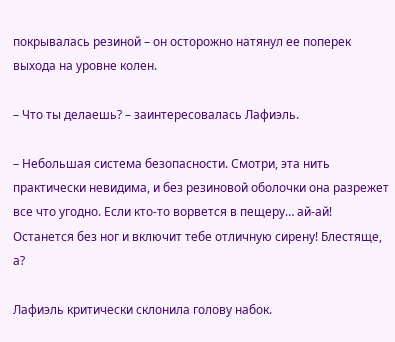покрывалась резиной – он осторожно натянул ее поперек выхода на уровне колен.

– Что ты делаешь? – заинтересовалась Лафиэль.

– Небольшая система безопасности. Смотри, эта нить практически невидима, и без резиновой оболочки она разрежет все что угодно. Если кто-то ворвется в пещеру… ай-ай! Останется без ног и включит тебе отличную сирену! Блестяще, а?

Лафиэль критически склонила голову набок.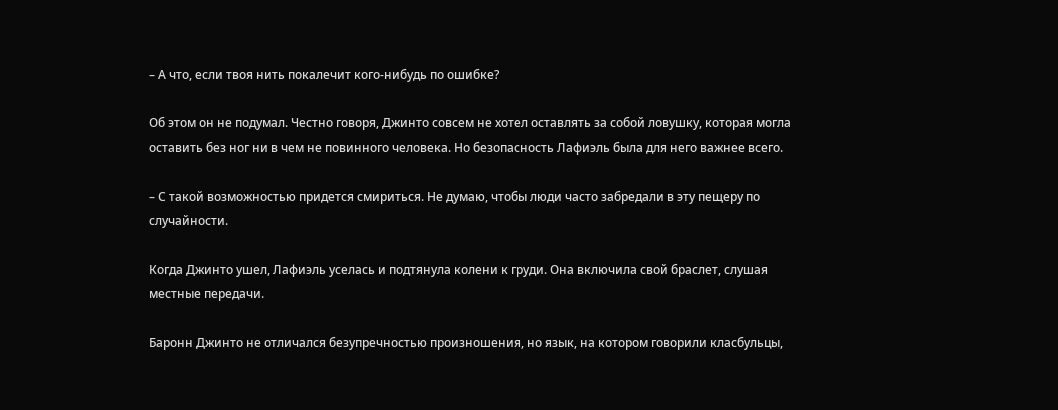– А что, если твоя нить покалечит кого-нибудь по ошибке?

Об этом он не подумал. Честно говоря, Джинто совсем не хотел оставлять за собой ловушку, которая могла оставить без ног ни в чем не повинного человека. Но безопасность Лафиэль была для него важнее всего.

– С такой возможностью придется смириться. Не думаю, чтобы люди часто забредали в эту пещеру по случайности.

Когда Джинто ушел, Лафиэль уселась и подтянула колени к груди. Она включила свой браслет, слушая местные передачи.

Баронн Джинто не отличался безупречностью произношения, но язык, на котором говорили класбульцы,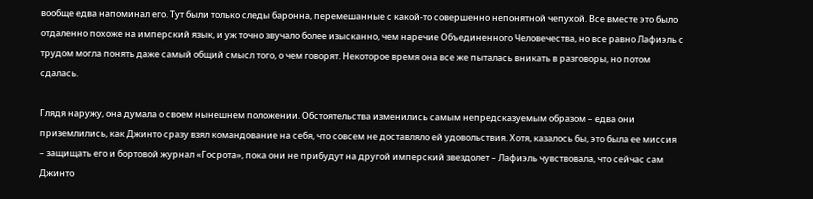вообще едва напоминал его. Тут были только следы баронна, перемешанные с какой-то совершенно непонятной чепухой. Все вместе это было отдаленно похоже на имперский язык, и уж точно звучало более изысканно, чем наречие Объединенного Человечества, но все равно Лафиэль с трудом могла понять даже самый общий смысл того, о чем говорят. Некоторое время она все же пыталась вникать в разговоры, но потом сдалась.

Глядя наружу, она думала о своем нынешнем положении. Обстоятельства изменились самым непредсказуемым образом – едва они приземлились, как Джинто сразу взял командование на себя, что совсем не доставляло ей удовольствия. Хотя, казалось бы, это была ее миссия – защищать его и бортовой журнал «Госрота», пока они не прибудут на другой имперский звездолет – Лафиэль чувствовала, что сейчас сам Джинто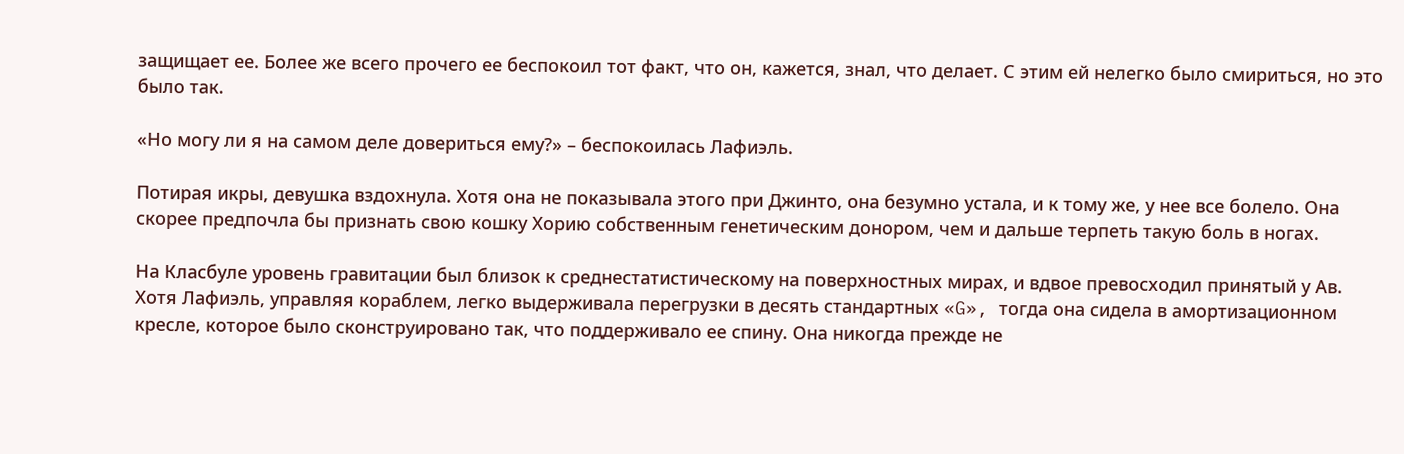защищает ее. Более же всего прочего ее беспокоил тот факт, что он, кажется, знал, что делает. С этим ей нелегко было смириться, но это было так.

«Но могу ли я на самом деле довериться ему?» – беспокоилась Лафиэль.

Потирая икры, девушка вздохнула. Хотя она не показывала этого при Джинто, она безумно устала, и к тому же, у нее все болело. Она скорее предпочла бы признать свою кошку Хорию собственным генетическим донором, чем и дальше терпеть такую боль в ногах.

На Класбуле уровень гравитации был близок к среднестатистическому на поверхностных мирах, и вдвое превосходил принятый у Ав. Хотя Лафиэль, управляя кораблем, легко выдерживала перегрузки в десять стандартных «G», тогда она сидела в амортизационном кресле, которое было сконструировано так, что поддерживало ее спину. Она никогда прежде не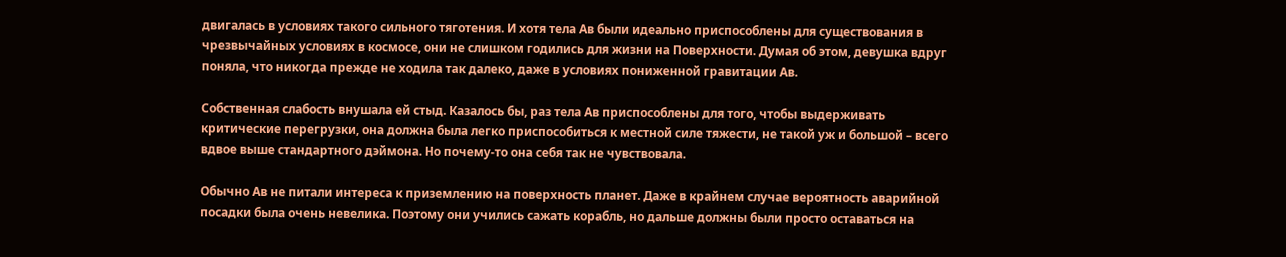двигалась в условиях такого сильного тяготения. И хотя тела Ав были идеально приспособлены для существования в чрезвычайных условиях в космосе, они не слишком годились для жизни на Поверхности. Думая об этом, девушка вдруг поняла, что никогда прежде не ходила так далеко, даже в условиях пониженной гравитации Ав.

Собственная слабость внушала ей стыд. Казалось бы, раз тела Ав приспособлены для того, чтобы выдерживать критические перегрузки, она должна была легко приспособиться к местной силе тяжести, не такой уж и большой – всего вдвое выше стандартного дэймона. Но почему-то она себя так не чувствовала.

Обычно Ав не питали интереса к приземлению на поверхность планет. Даже в крайнем случае вероятность аварийной посадки была очень невелика. Поэтому они учились сажать корабль, но дальше должны были просто оставаться на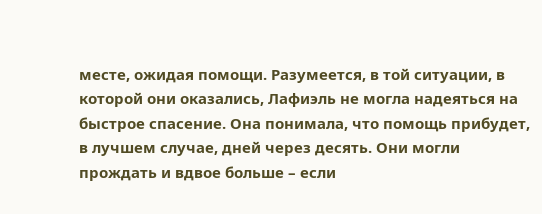месте, ожидая помощи. Разумеется, в той ситуации, в которой они оказались, Лафиэль не могла надеяться на быстрое спасение. Она понимала, что помощь прибудет, в лучшем случае, дней через десять. Они могли прождать и вдвое больше – если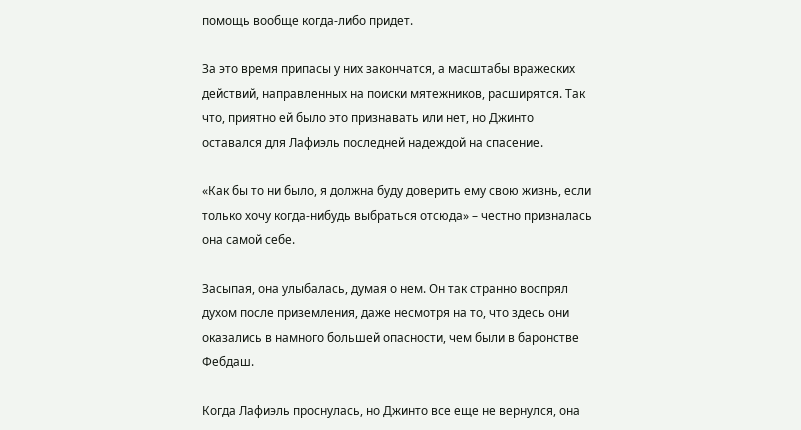помощь вообще когда-либо придет.

За это время припасы у них закончатся, а масштабы вражеских действий, направленных на поиски мятежников, расширятся. Так что, приятно ей было это признавать или нет, но Джинто оставался для Лафиэль последней надеждой на спасение.

«Как бы то ни было, я должна буду доверить ему свою жизнь, если только хочу когда-нибудь выбраться отсюда» – честно призналась она самой себе.

Засыпая, она улыбалась, думая о нем. Он так странно воспрял духом после приземления, даже несмотря на то, что здесь они оказались в намного большей опасности, чем были в баронстве Фебдаш.

Когда Лафиэль проснулась, но Джинто все еще не вернулся, она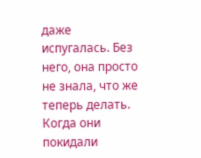даже испугалась. Без него, она просто не знала, что же теперь делать. Когда они покидали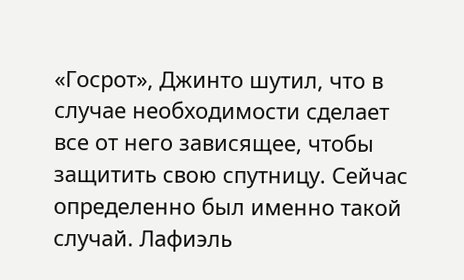«Госрот», Джинто шутил, что в случае необходимости сделает все от него зависящее, чтобы защитить свою спутницу. Сейчас определенно был именно такой случай. Лафиэль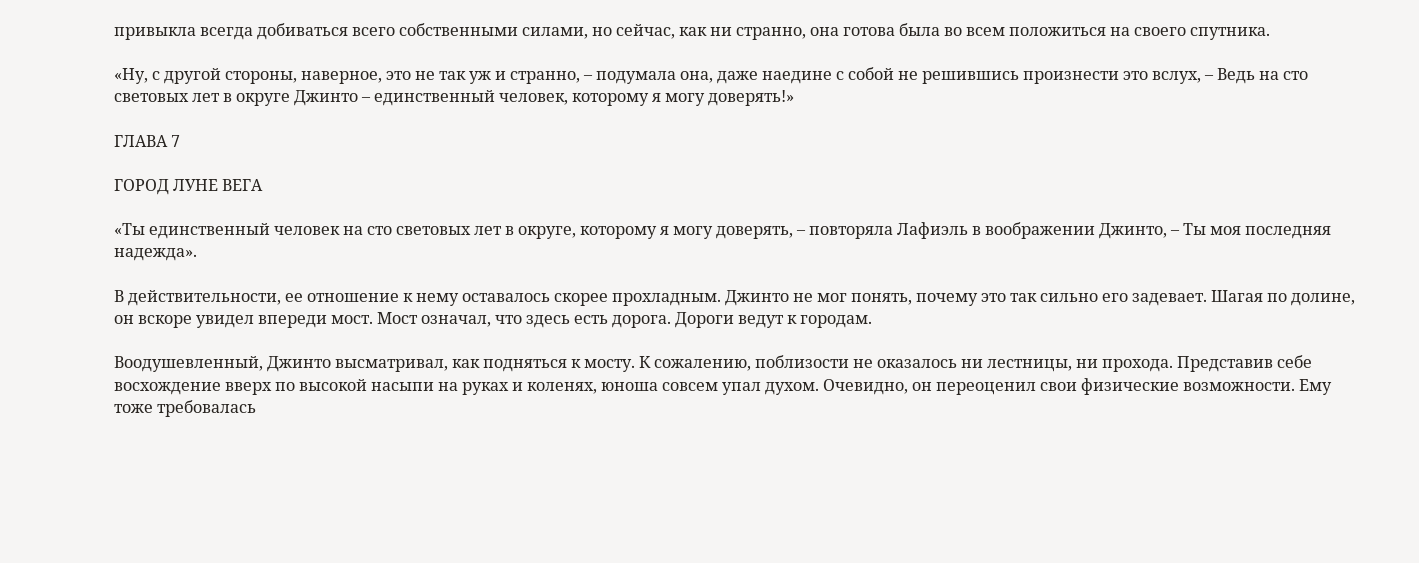привыкла всегда добиваться всего собственными силами, но сейчас, как ни странно, она готова была во всем положиться на своего спутника.

«Ну, с другой стороны, наверное, это не так уж и странно, – подумала она, даже наедине с собой не решившись произнести это вслух, – Ведь на сто световых лет в округе Джинто – единственный человек, которому я могу доверять!»

ГЛАВА 7

ГОРОД ЛУНЕ ВЕГА

«Ты единственный человек на сто световых лет в округе, которому я могу доверять, – повторяла Лафиэль в воображении Джинто, – Ты моя последняя надежда».

В действительности, ее отношение к нему оставалось скорее прохладным. Джинто не мог понять, почему это так сильно его задевает. Шагая по долине, он вскоре увидел впереди мост. Мост означал, что здесь есть дорога. Дороги ведут к городам.

Воодушевленный, Джинто высматривал, как подняться к мосту. К сожалению, поблизости не оказалось ни лестницы, ни прохода. Представив себе восхождение вверх по высокой насыпи на руках и коленях, юноша совсем упал духом. Очевидно, он переоценил свои физические возможности. Ему тоже требовалась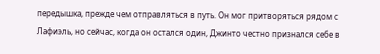передышка, прежде чем отправляться в путь. Он мог притворяться рядом с Лафиэль, но сейчас, когда он остался один, Джинто честно признался себе в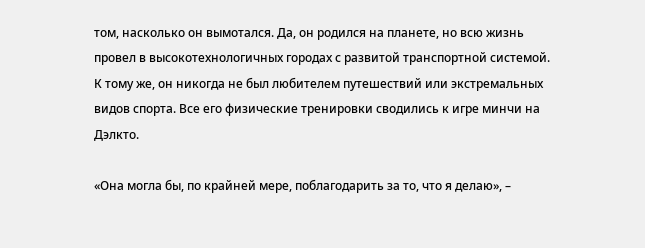том, насколько он вымотался. Да, он родился на планете, но всю жизнь провел в высокотехнологичных городах с развитой транспортной системой. К тому же, он никогда не был любителем путешествий или экстремальных видов спорта. Все его физические тренировки сводились к игре минчи на Дэлкто.

«Она могла бы, по крайней мере, поблагодарить за то, что я делаю», –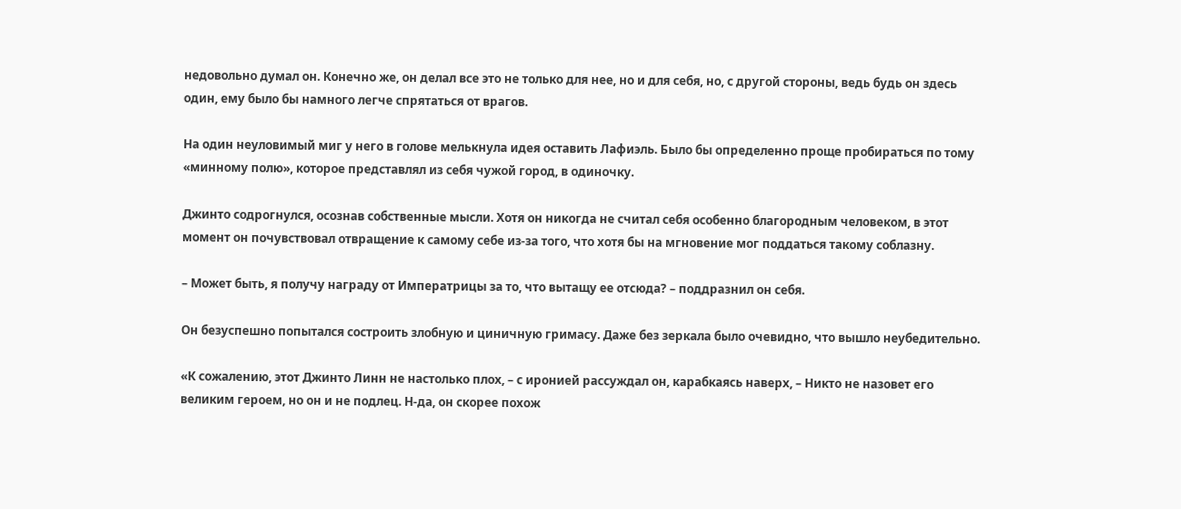недовольно думал он. Конечно же, он делал все это не только для нее, но и для себя, но, с другой стороны, ведь будь он здесь один, ему было бы намного легче спрятаться от врагов.

На один неуловимый миг у него в голове мелькнула идея оставить Лафиэль. Было бы определенно проще пробираться по тому «минному полю», которое представлял из себя чужой город, в одиночку.

Джинто содрогнулся, осознав собственные мысли. Хотя он никогда не считал себя особенно благородным человеком, в этот момент он почувствовал отвращение к самому себе из-за того, что хотя бы на мгновение мог поддаться такому соблазну.

– Может быть, я получу награду от Императрицы за то, что вытащу ее отсюда? – поддразнил он себя.

Он безуспешно попытался состроить злобную и циничную гримасу. Даже без зеркала было очевидно, что вышло неубедительно.

«К сожалению, этот Джинто Линн не настолько плох, – с иронией рассуждал он, карабкаясь наверх, – Никто не назовет его великим героем, но он и не подлец. Н-да, он скорее похож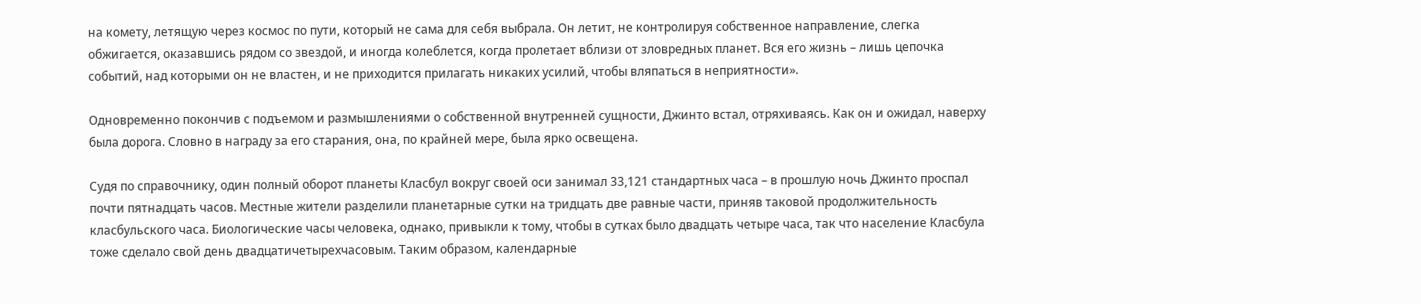на комету, летящую через космос по пути, который не сама для себя выбрала. Он летит, не контролируя собственное направление, слегка обжигается, оказавшись рядом со звездой, и иногда колеблется, когда пролетает вблизи от зловредных планет. Вся его жизнь – лишь цепочка событий, над которыми он не властен, и не приходится прилагать никаких усилий, чтобы вляпаться в неприятности».

Одновременно покончив с подъемом и размышлениями о собственной внутренней сущности, Джинто встал, отряхиваясь. Как он и ожидал, наверху была дорога. Словно в награду за его старания, она, по крайней мере, была ярко освещена.

Судя по справочнику, один полный оборот планеты Класбул вокруг своей оси занимал 33,121 стандартных часа – в прошлую ночь Джинто проспал почти пятнадцать часов. Местные жители разделили планетарные сутки на тридцать две равные части, приняв таковой продолжительность класбульского часа. Биологические часы человека, однако, привыкли к тому, чтобы в сутках было двадцать четыре часа, так что население Класбула тоже сделало свой день двадцатичетырехчасовым. Таким образом, календарные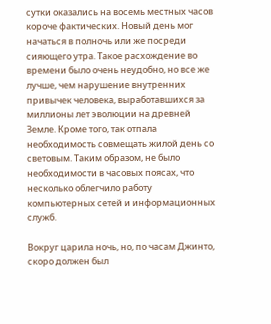сутки оказались на восемь местных часов короче фактических. Новый день мог начаться в полночь или же посреди сияющего утра. Такое расхождение во времени было очень неудобно, но все же лучше, чем нарушение внутренних привычек человека, выработавшихся за миллионы лет эволюции на древней Земле. Кроме того, так отпала необходимость совмещать жилой день со световым. Таким образом, не было необходимости в часовых поясах, что несколько облегчило работу компьютерных сетей и информационных служб.

Вокруг царила ночь, но, по часам Джинто, скоро должен был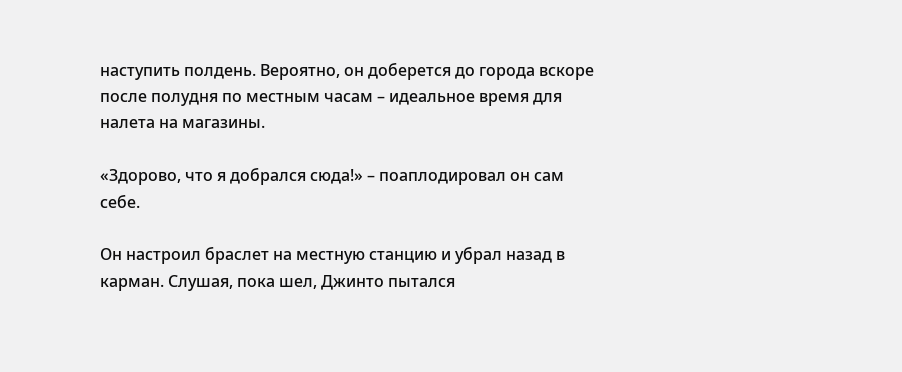наступить полдень. Вероятно, он доберется до города вскоре после полудня по местным часам – идеальное время для налета на магазины.

«Здорово, что я добрался сюда!» – поаплодировал он сам себе.

Он настроил браслет на местную станцию и убрал назад в карман. Слушая, пока шел, Джинто пытался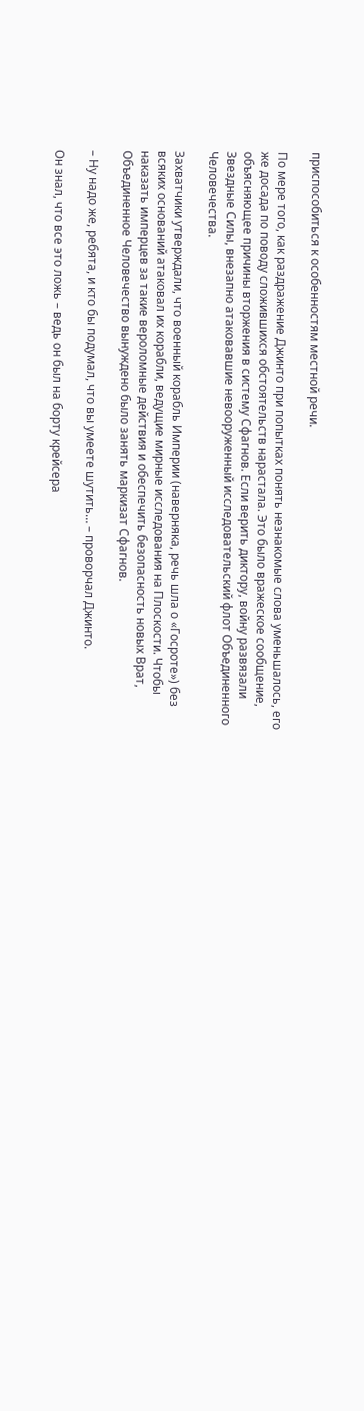приспособиться к особенностям местной речи.

По мере того, как раздражение Джинто при попытках понять незнакомые слова уменьшалось, его же досада по поводу сложившихся обстоятельств нарастала. Это было вражеское сообщение, объясняющее причины вторжения в систему Сфагнов. Если верить диктору, войну развязали Звездные Силы, внезапно атаковавшие невооруженный исследовательский флот Объединенного Человечества.

Захватчики утверждали, что военный корабль Империи (наверняка, речь шла о «Госроте») без всяких оснований атаковал их корабли, ведущие мирные исследования на Плоскости. Чтобы наказать имперцев за такие вероломные действия и обеспечить безопасность новых Врат, Объединенное Человечество вынуждено было занять маркизат Сфагнов.

– Ну надо же, ребята, и кто бы подумал, что вы умеете шутить… – проворчал Джинто.

Он знал, что все это ложь – ведь он был на борту крейсера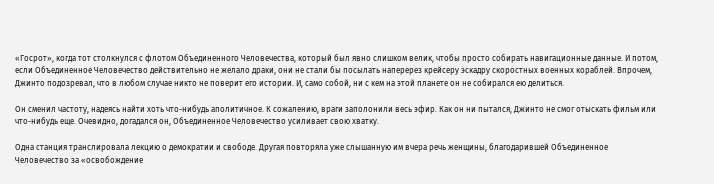«Госрот», когда тот столкнулся с флотом Объединенного Человечества, который был явно слишком велик, чтобы просто собирать навигационные данные. И потом, если Объединенное Человечество действительно не желало драки, они не стали бы посылать наперерез крейсеру эскадру скоростных военных кораблей. Впрочем, Джинто подозревал, что в любом случае никто не поверит его истории. И, само собой, ни с кем на этой планете он не собирался ею делиться.

Он сменил частоту, надеясь найти хоть что-нибудь аполитичное. К сожалению, враги заполонили весь эфир. Как он ни пытался, Джинто не смог отыскать фильм или что-нибудь еще. Очевидно, догадался он, Объединенное Человечество усиливает свою хватку.

Одна станция транслировала лекцию о демократии и свободе. Другая повторяла уже слышанную им вчера речь женщины, благодарившей Объединенное Человечество за «освобождение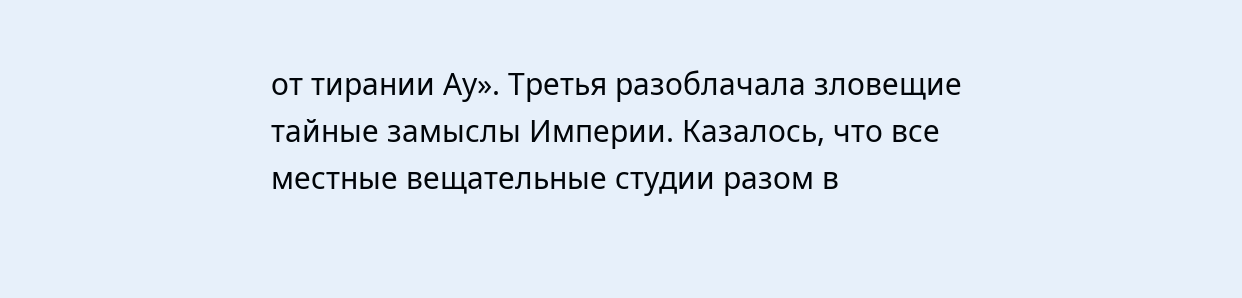от тирании Ау». Третья разоблачала зловещие тайные замыслы Империи. Казалось, что все местные вещательные студии разом в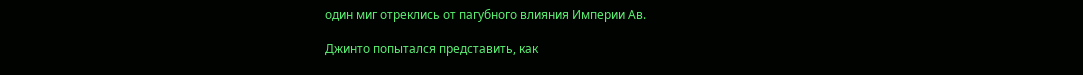один миг отреклись от пагубного влияния Империи Ав.

Джинто попытался представить, как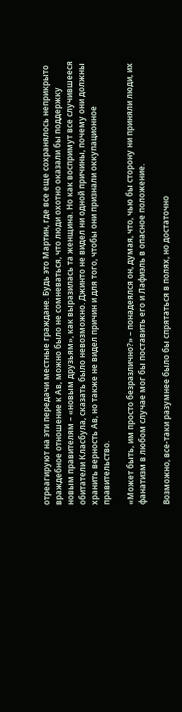отреагируют на эти передачи местные граждане. Будь это Мартин, где все еще сохранялось неприкрыто враждебное отношение к Ав, можно было не сомневаться, что люди охотно оказали бы поддержку новым правителям – «новым друзьям», как выразилась та женщина. Но как воспримут все случившееся обитатели Класбула, сказать было невозможно. Джинто не видел ни одной причины, почему они должны хранить верность Ав, но также не видел причин и для того, чтобы они признали оккупационное правительство.

«Может быть, им просто безразлично?» – понадеялся он, думая, что, чью бы сторону ни приняли люди, их фанатизм в любом случае мог бы поставить его и Лафиэль в опасное положение.

Возможно, все-таки разумнее было бы спрятаться в полях, но достаточно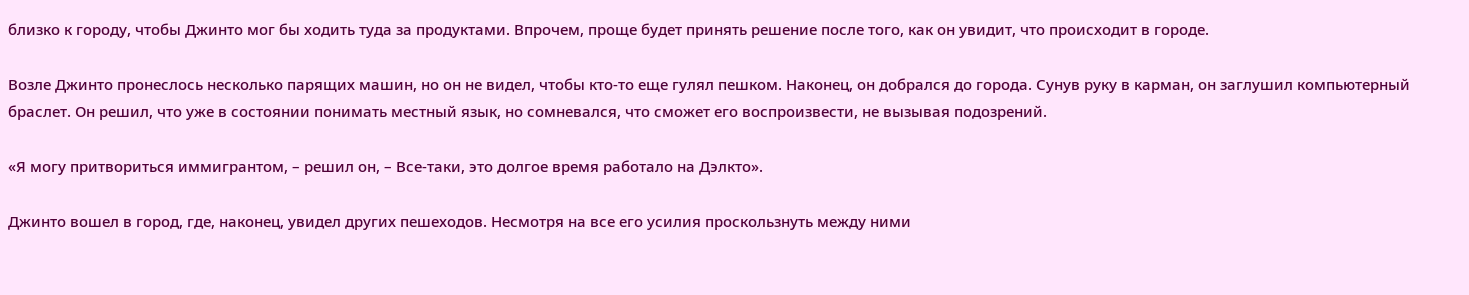близко к городу, чтобы Джинто мог бы ходить туда за продуктами. Впрочем, проще будет принять решение после того, как он увидит, что происходит в городе.

Возле Джинто пронеслось несколько парящих машин, но он не видел, чтобы кто-то еще гулял пешком. Наконец, он добрался до города. Сунув руку в карман, он заглушил компьютерный браслет. Он решил, что уже в состоянии понимать местный язык, но сомневался, что сможет его воспроизвести, не вызывая подозрений.

«Я могу притвориться иммигрантом, – решил он, – Все-таки, это долгое время работало на Дэлкто».

Джинто вошел в город, где, наконец, увидел других пешеходов. Несмотря на все его усилия проскользнуть между ними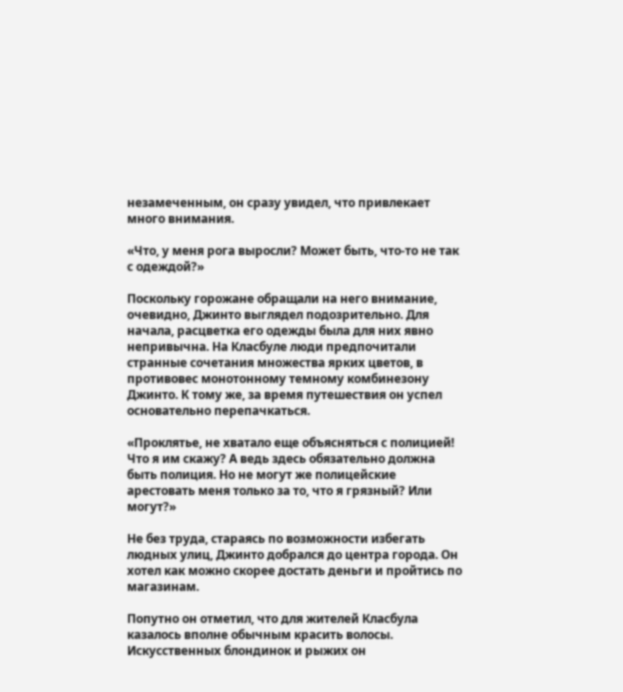незамеченным, он сразу увидел, что привлекает много внимания.

«Что, у меня рога выросли? Может быть, что-то не так с одеждой?»

Поскольку горожане обращали на него внимание, очевидно, Джинто выглядел подозрительно. Для начала, расцветка его одежды была для них явно непривычна. На Класбуле люди предпочитали странные сочетания множества ярких цветов, в противовес монотонному темному комбинезону Джинто. К тому же, за время путешествия он успел основательно перепачкаться.

«Проклятье, не хватало еще объясняться с полицией! Что я им скажу? А ведь здесь обязательно должна быть полиция. Но не могут же полицейские арестовать меня только за то, что я грязный? Или могут?»

Не без труда, стараясь по возможности избегать людных улиц, Джинто добрался до центра города. Он хотел как можно скорее достать деньги и пройтись по магазинам.

Попутно он отметил, что для жителей Класбула казалось вполне обычным красить волосы. Искусственных блондинок и рыжих он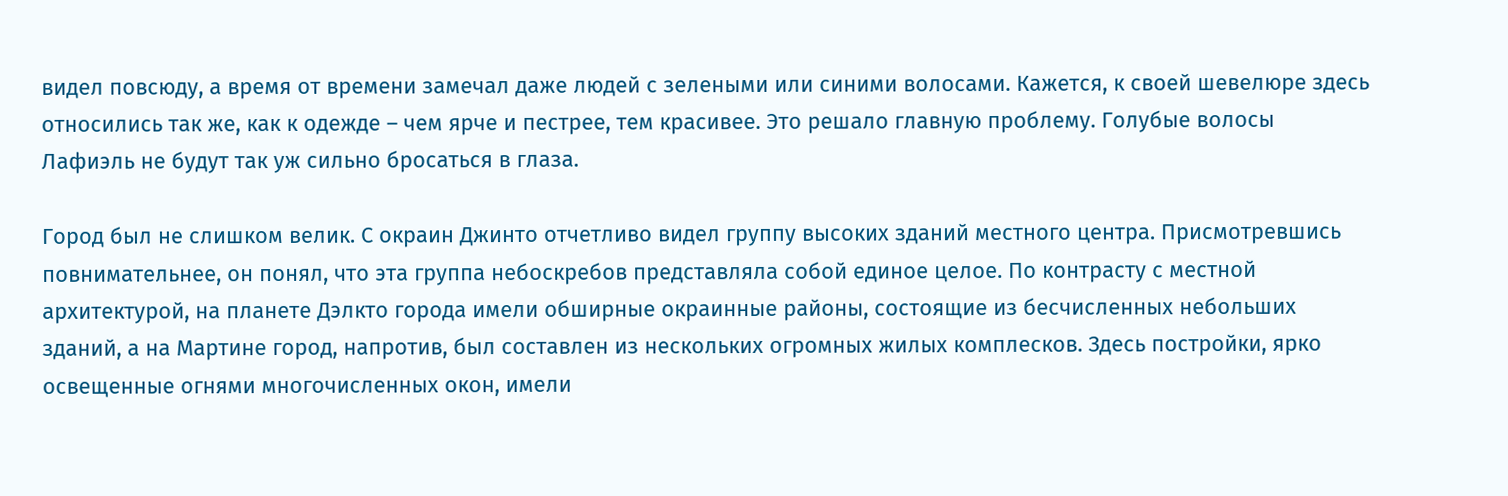видел повсюду, а время от времени замечал даже людей с зелеными или синими волосами. Кажется, к своей шевелюре здесь относились так же, как к одежде – чем ярче и пестрее, тем красивее. Это решало главную проблему. Голубые волосы Лафиэль не будут так уж сильно бросаться в глаза.

Город был не слишком велик. С окраин Джинто отчетливо видел группу высоких зданий местного центра. Присмотревшись повнимательнее, он понял, что эта группа небоскребов представляла собой единое целое. По контрасту с местной архитектурой, на планете Дэлкто города имели обширные окраинные районы, состоящие из бесчисленных небольших зданий, а на Мартине город, напротив, был составлен из нескольких огромных жилых комплесков. Здесь постройки, ярко освещенные огнями многочисленных окон, имели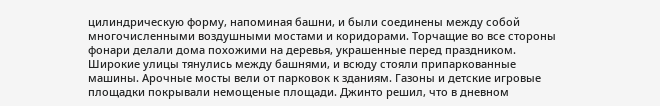цилиндрическую форму, напоминая башни, и были соединены между собой многочисленными воздушными мостами и коридорами. Торчащие во все стороны фонари делали дома похожими на деревья, украшенные перед праздником. Широкие улицы тянулись между башнями, и всюду стояли припаркованные машины. Арочные мосты вели от парковок к зданиям. Газоны и детские игровые площадки покрывали немощеные площади. Джинто решил, что в дневном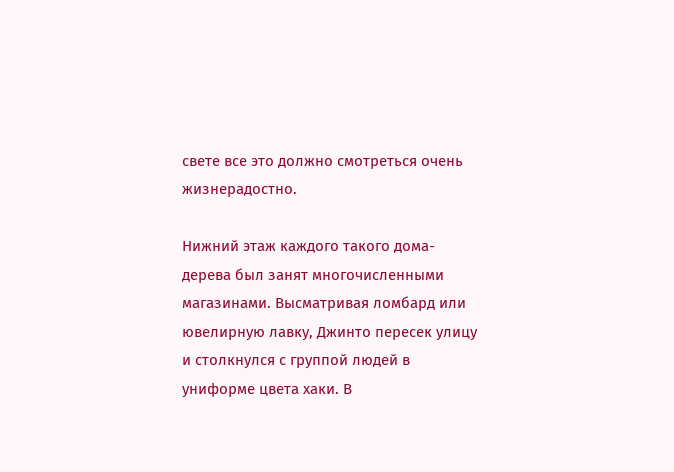свете все это должно смотреться очень жизнерадостно.

Нижний этаж каждого такого дома-дерева был занят многочисленными магазинами. Высматривая ломбард или ювелирную лавку, Джинто пересек улицу и столкнулся с группой людей в униформе цвета хаки. В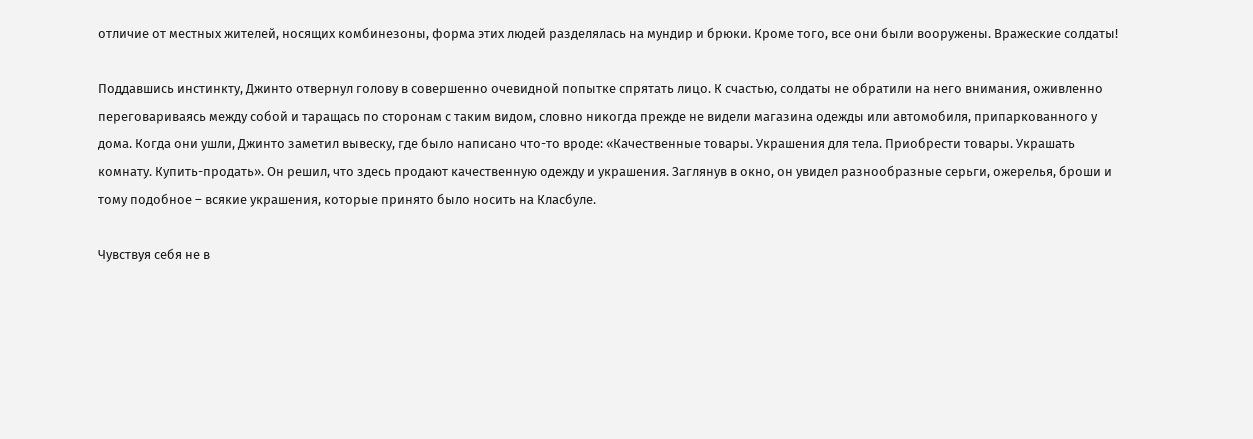отличие от местных жителей, носящих комбинезоны, форма этих людей разделялась на мундир и брюки. Кроме того, все они были вооружены. Вражеские солдаты!

Поддавшись инстинкту, Джинто отвернул голову в совершенно очевидной попытке спрятать лицо. К счастью, солдаты не обратили на него внимания, оживленно переговариваясь между собой и таращась по сторонам с таким видом, словно никогда прежде не видели магазина одежды или автомобиля, припаркованного у дома. Когда они ушли, Джинто заметил вывеску, где было написано что-то вроде: «Качественные товары. Украшения для тела. Приобрести товары. Украшать комнату. Купить-продать». Он решил, что здесь продают качественную одежду и украшения. Заглянув в окно, он увидел разнообразные серьги, ожерелья, броши и тому подобное – всякие украшения, которые принято было носить на Класбуле.

Чувствуя себя не в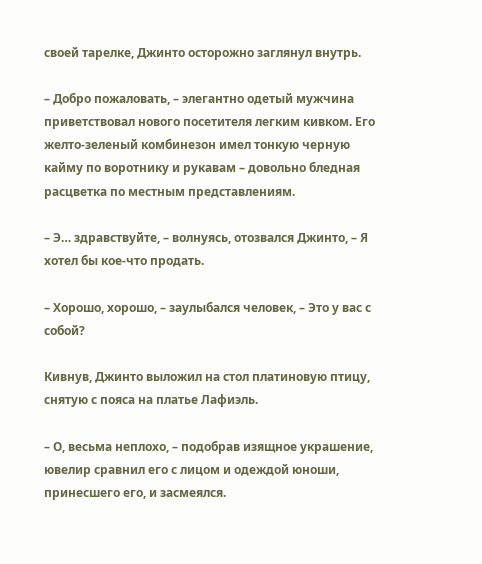своей тарелке, Джинто осторожно заглянул внутрь.

– Добро пожаловать, – элегантно одетый мужчина приветствовал нового посетителя легким кивком. Его желто-зеленый комбинезон имел тонкую черную кайму по воротнику и рукавам – довольно бледная расцветка по местным представлениям.

– Э… здравствуйте, – волнуясь, отозвался Джинто, – Я хотел бы кое-что продать.

– Хорошо, хорошо, – заулыбался человек, – Это у вас с собой?

Кивнув, Джинто выложил на стол платиновую птицу, снятую с пояса на платье Лафиэль.

– О, весьма неплохо, – подобрав изящное украшение, ювелир сравнил его с лицом и одеждой юноши, принесшего его, и засмеялся.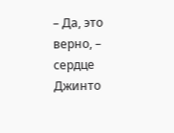– Да, это верно, – сердце Джинто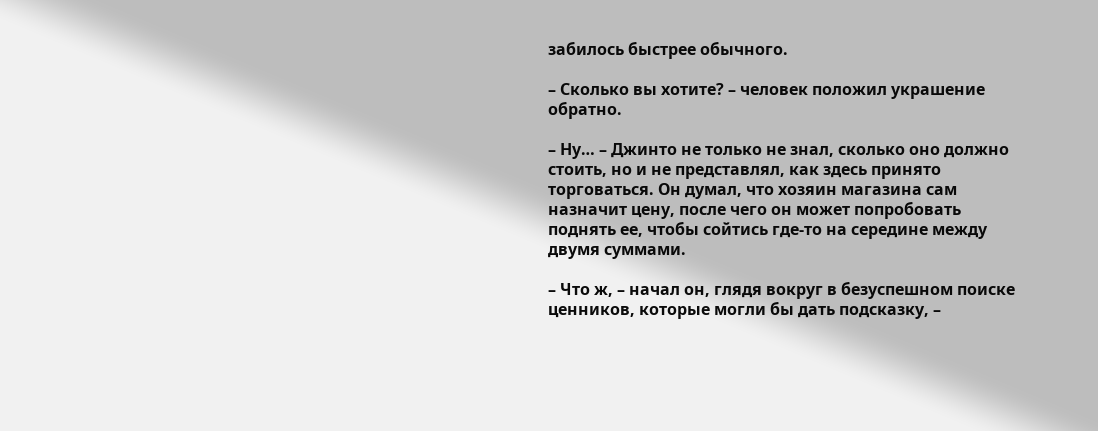забилось быстрее обычного.

– Сколько вы хотите? – человек положил украшение обратно.

– Ну… – Джинто не только не знал, сколько оно должно стоить, но и не представлял, как здесь принято торговаться. Он думал, что хозяин магазина сам назначит цену, после чего он может попробовать поднять ее, чтобы сойтись где-то на середине между двумя суммами.

– Что ж, – начал он, глядя вокруг в безуспешном поиске ценников, которые могли бы дать подсказку, –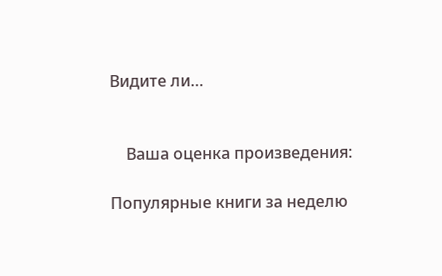Видите ли…


    Ваша оценка произведения:

Популярные книги за неделю